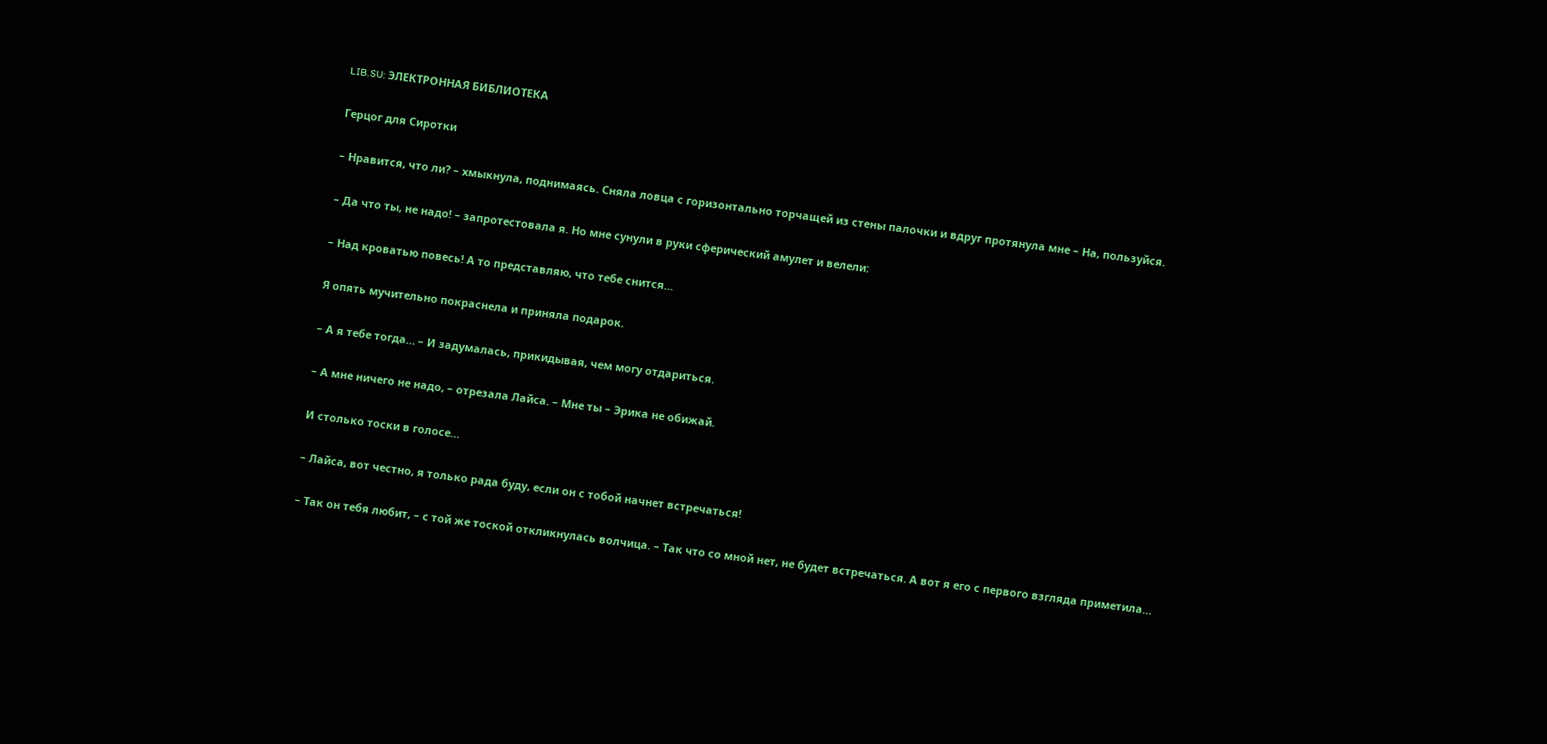LIB.SU: ЭЛЕКТРОННАЯ БИБЛИОТЕКА

Герцог для Сиротки

– Нравится, что ли? – хмыкнула, поднимаясь. Сняла ловца с горизонтально торчащей из стены палочки и вдруг протянула мне – На, пользуйся.

– Да что ты, не надо! – запротестовала я. Но мне сунули в руки сферический амулет и велели:

– Над кроватью повесь! А то представляю, что тебе снится…

Я опять мучительно покраснела и приняла подарок.

– А я тебе тогда… – И задумалась, прикидывая, чем могу отдариться.

– А мне ничего не надо, – отрезала Лайса. – Мне ты – Эрика не обижай.

И столько тоски в голосе…

– Лайса, вот честно, я только рада буду, если он с тобой начнет встречаться!

– Так он тебя любит, – с той же тоской откликнулась волчица. – Так что со мной нет, не будет встречаться. А вот я его с первого взгляда приметила…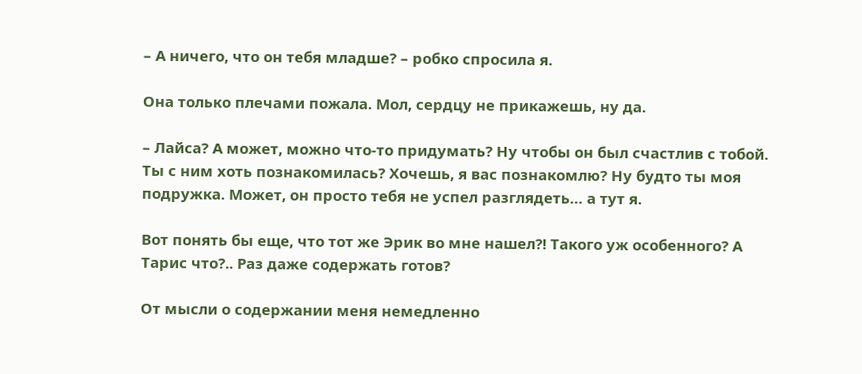– А ничего, что он тебя младше? – робко спросила я.

Она только плечами пожала. Мол, сердцу не прикажешь, ну да.

– Лайса? А может, можно что‑то придумать? Ну чтобы он был счастлив с тобой. Ты с ним хоть познакомилась? Хочешь, я вас познакомлю? Ну будто ты моя подружка. Может, он просто тебя не успел разглядеть… а тут я.

Вот понять бы еще, что тот же Эрик во мне нашел?! Такого уж особенного? А Тарис что?.. Раз даже содержать готов?

От мысли о содержании меня немедленно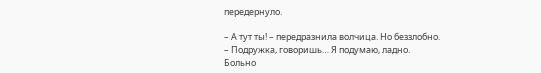передернуло.

– А тут ты! – передразнила волчица. Но беззлобно. – Подружка, говоришь… Я подумаю, ладно. Больно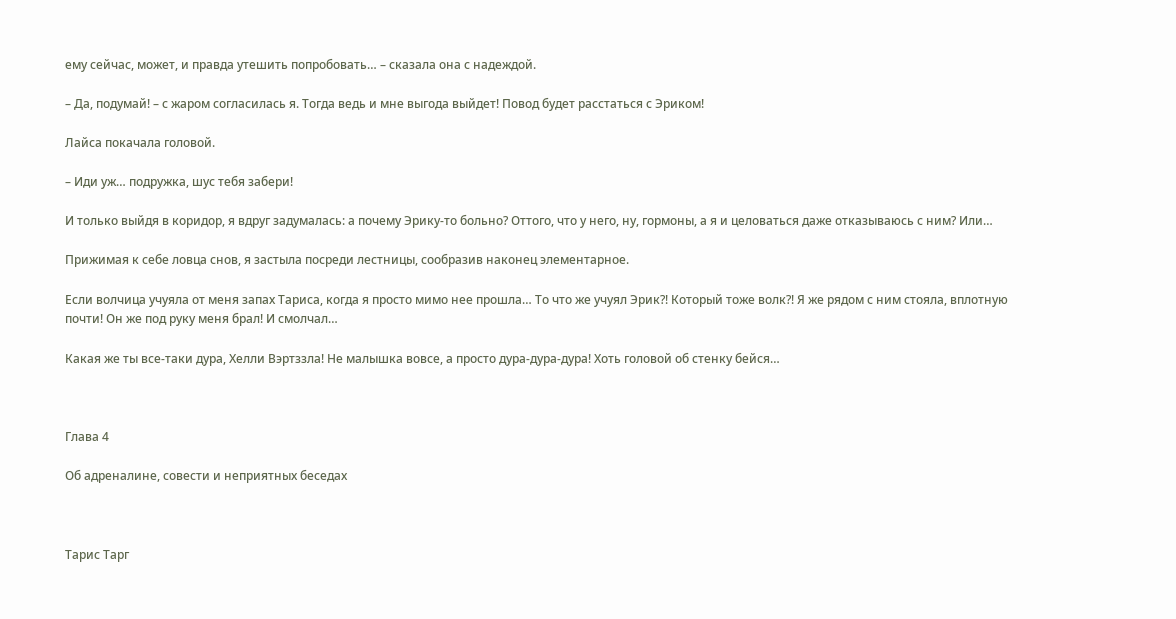ему сейчас, может, и правда утешить попробовать… – сказала она с надеждой.

– Да, подумай! – с жаром согласилась я. Тогда ведь и мне выгода выйдет! Повод будет расстаться с Эриком!

Лайса покачала головой.

– Иди уж… подружка, шус тебя забери!

И только выйдя в коридор, я вдруг задумалась: а почему Эрику‑то больно? Оттого, что у него, ну, гормоны, а я и целоваться даже отказываюсь с ним? Или…

Прижимая к себе ловца снов, я застыла посреди лестницы, сообразив наконец элементарное.

Если волчица учуяла от меня запах Тариса, когда я просто мимо нее прошла… То что же учуял Эрик?! Который тоже волк?! Я же рядом с ним стояла, вплотную почти! Он же под руку меня брал! И смолчал…

Какая же ты все‑таки дура, Хелли Вэртззла! Не малышка вовсе, а просто дура‑дура‑дура! Хоть головой об стенку бейся…



Глава 4

Об адреналине, совести и неприятных беседах



Тарис Тарг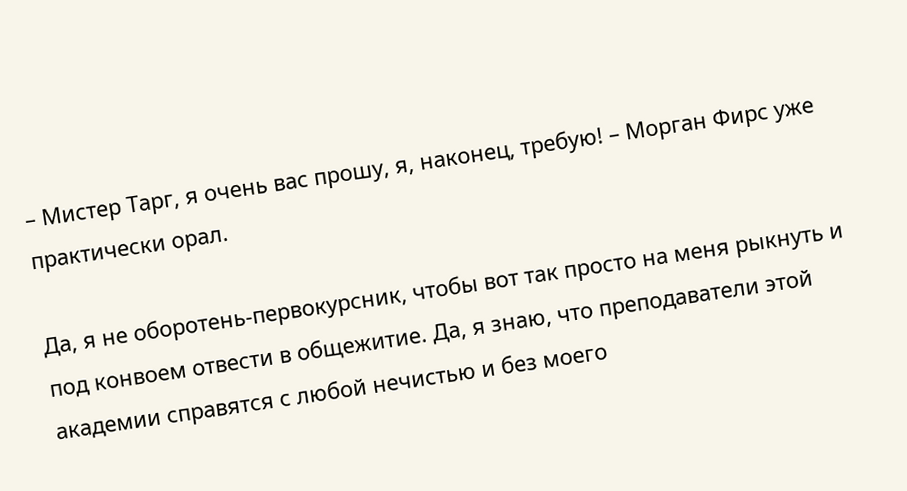– Мистер Тарг, я очень вас прошу, я, наконец, требую! – Морган Фирс уже практически орал.

Да, я не оборотень‑первокурсник, чтобы вот так просто на меня рыкнуть и под конвоем отвести в общежитие. Да, я знаю, что преподаватели этой академии справятся с любой нечистью и без моего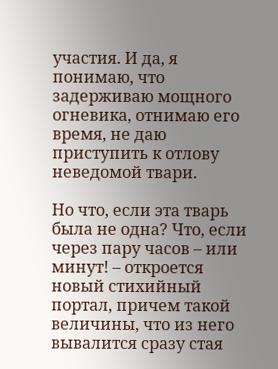участия. И да, я понимаю, что задерживаю мощного огневика, отнимаю его время, не даю приступить к отлову неведомой твари.

Но что, если эта тварь была не одна? Что, если через пару часов – или минут! – откроется новый стихийный портал, причем такой величины, что из него вывалится сразу стая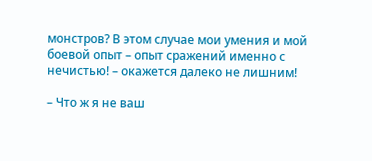монстров? В этом случае мои умения и мой боевой опыт – опыт сражений именно с нечистью! – окажется далеко не лишним!

– Что ж я не ваш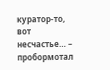куратор‑то, вот несчастье… – пробормотал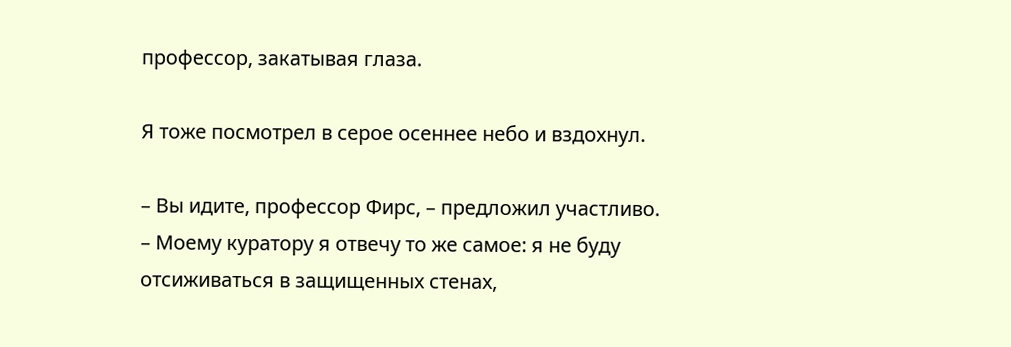профессор, закатывая глаза.

Я тоже посмотрел в серое осеннее небо и вздохнул.

– Вы идите, профессор Фирс, – предложил участливо. – Моему куратору я отвечу то же самое: я не буду отсиживаться в защищенных стенах,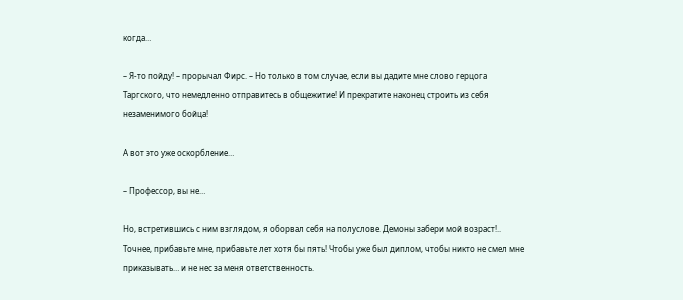когда…

– Я‑то пойду! – прорычал Фирс. – Но только в том случае, если вы дадите мне слово герцога Таргского, что немедленно отправитесь в общежитие! И прекратите наконец строить из себя незаменимого бойца!

А вот это уже оскорбление…

– Профессор, вы не…

Но, встретившись с ним взглядом, я оборвал себя на полуслове. Демоны забери мой возраст!.. Точнее, прибавьте мне, прибавьте лет хотя бы пять! Чтобы уже был диплом, чтобы никто не смел мне приказывать… и не нес за меня ответственность.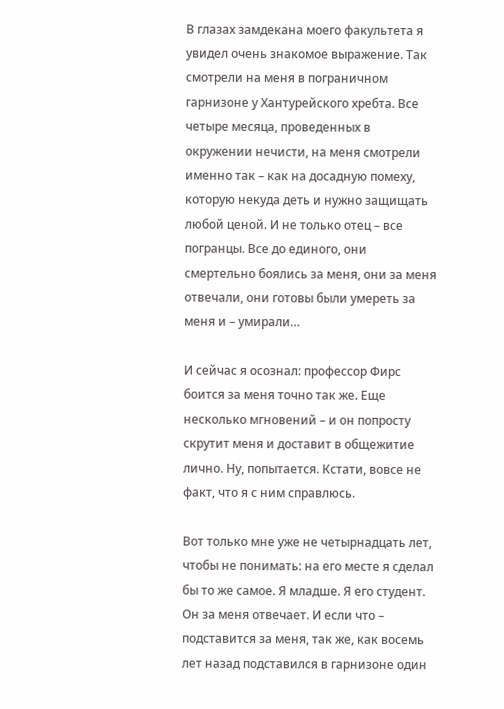В глазах замдекана моего факультета я увидел очень знакомое выражение. Так смотрели на меня в пограничном гарнизоне у Хантурейского хребта. Все четыре месяца, проведенных в окружении нечисти, на меня смотрели именно так – как на досадную помеху, которую некуда деть и нужно защищать любой ценой. И не только отец – все погранцы. Все до единого, они смертельно боялись за меня, они за меня отвечали, они готовы были умереть за меня и – умирали…

И сейчас я осознал: профессор Фирс боится за меня точно так же. Еще несколько мгновений – и он попросту скрутит меня и доставит в общежитие лично. Ну, попытается. Кстати, вовсе не факт, что я с ним справлюсь.

Вот только мне уже не четырнадцать лет, чтобы не понимать: на его месте я сделал бы то же самое. Я младше. Я его студент. Он за меня отвечает. И если что – подставится за меня, так же, как восемь лет назад подставился в гарнизоне один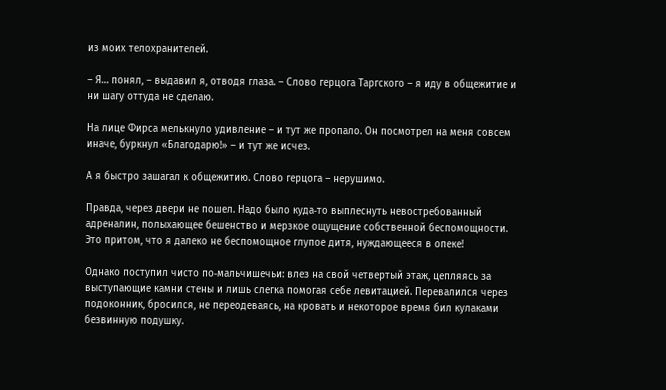из моих телохранителей.

– Я… понял, – выдавил я, отводя глаза. – Слово герцога Таргского – я иду в общежитие и ни шагу оттуда не сделаю.

На лице Фирса мелькнуло удивление – и тут же пропало. Он посмотрел на меня совсем иначе, буркнул «Благодарю!» – и тут же исчез.

А я быстро зашагал к общежитию. Слово герцога – нерушимо.

Правда, через двери не пошел. Надо было куда‑то выплеснуть невостребованный адреналин, полыхающее бешенство и мерзкое ощущение собственной беспомощности. Это притом, что я далеко не беспомощное глупое дитя, нуждающееся в опеке!

Однако поступил чисто по‑мальчишечьи: влез на свой четвертый этаж, цепляясь за выступающие камни стены и лишь слегка помогая себе левитацией. Перевалился через подоконник, бросился, не переодеваясь, на кровать и некоторое время бил кулаками безвинную подушку.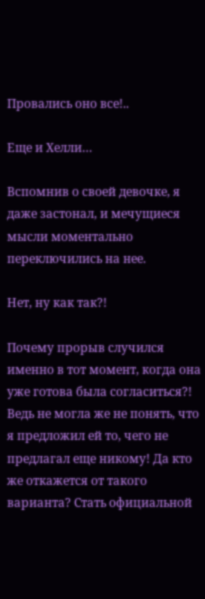Провались оно все!..

Еще и Хелли…

Вспомнив о своей девочке, я даже застонал, и мечущиеся мысли моментально переключились на нее.

Нет, ну как так?!

Почему прорыв случился именно в тот момент, когда она уже готова была согласиться?! Ведь не могла же не понять, что я предложил ей то, чего не предлагал еще никому! Да кто же откажется от такого варианта? Стать официальной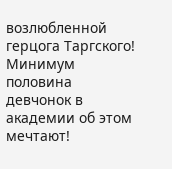возлюбленной герцога Таргского! Минимум половина девчонок в академии об этом мечтают!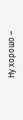Ну хорошо –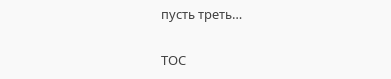пусть треть…

TOC